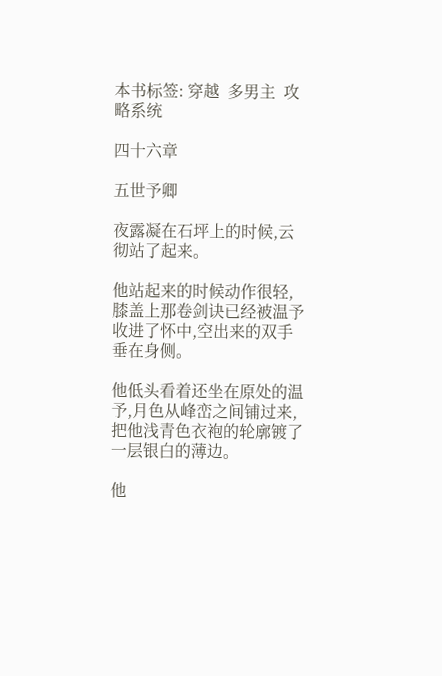本书标签: 穿越  多男主  攻略系统

四十六章

五世予卿

夜露凝在石坪上的时候,云彻站了起来。

他站起来的时候动作很轻,膝盖上那卷剑诀已经被温予收进了怀中,空出来的双手垂在身侧。

他低头看着还坐在原处的温予,月色从峰峦之间铺过来,把他浅青色衣袍的轮廓镀了一层银白的薄边。

他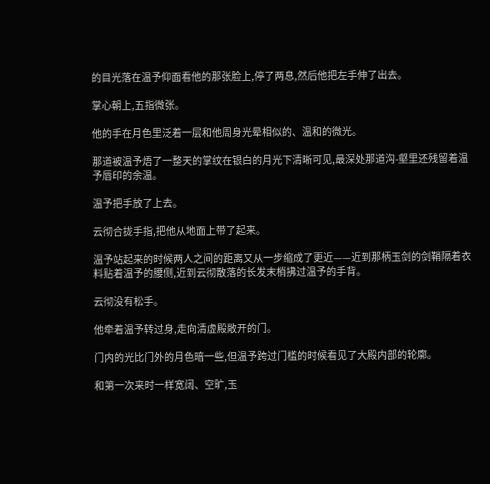的目光落在温予仰面看他的那张脸上,停了两息,然后他把左手伸了出去。

掌心朝上,五指微张。

他的手在月色里泛着一层和他周身光晕相似的、温和的微光。

那道被温予焐了一整天的掌纹在银白的月光下清晰可见,最深处那道沟-壑里还残留着温予唇印的余温。

温予把手放了上去。

云彻合拢手指,把他从地面上带了起来。

温予站起来的时候两人之间的距离又从一步缩成了更近——近到那柄玉剑的剑鞘隔着衣料贴着温予的腰侧,近到云彻散落的长发末梢拂过温予的手背。

云彻没有松手。

他牵着温予转过身,走向清虚殿敞开的门。

门内的光比门外的月色暗一些,但温予跨过门槛的时候看见了大殿内部的轮廓。

和第一次来时一样宽阔、空旷,玉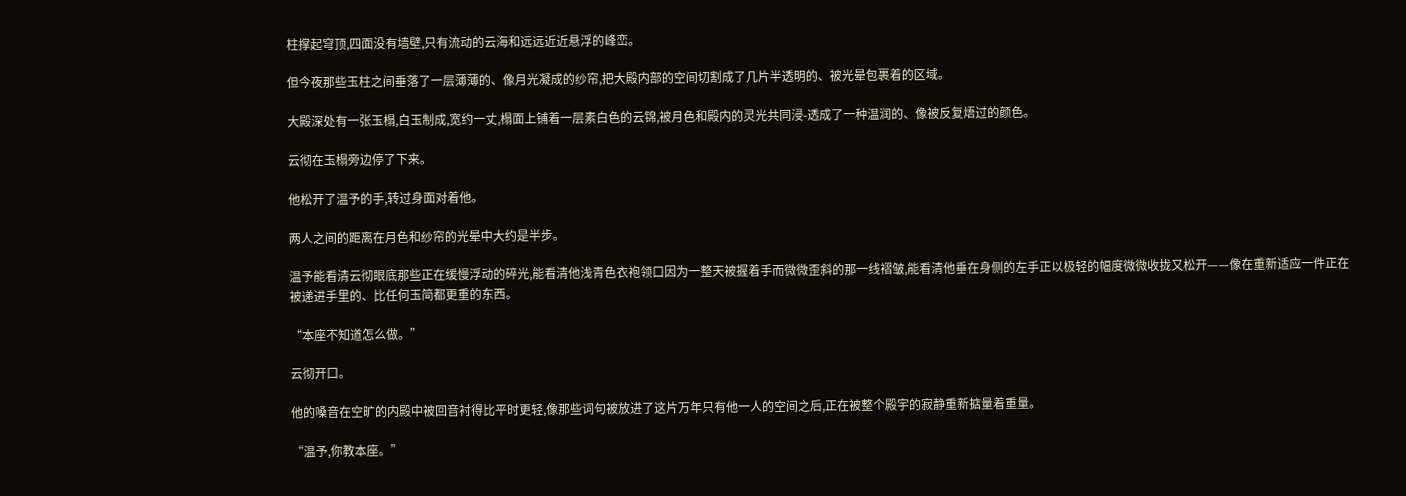柱撑起穹顶,四面没有墙壁,只有流动的云海和远远近近悬浮的峰峦。

但今夜那些玉柱之间垂落了一层薄薄的、像月光凝成的纱帘,把大殿内部的空间切割成了几片半透明的、被光晕包裹着的区域。

大殿深处有一张玉榻,白玉制成,宽约一丈,榻面上铺着一层素白色的云锦,被月色和殿内的灵光共同浸-透成了一种温润的、像被反复焐过的颜色。

云彻在玉榻旁边停了下来。

他松开了温予的手,转过身面对着他。

两人之间的距离在月色和纱帘的光晕中大约是半步。

温予能看清云彻眼底那些正在缓慢浮动的碎光,能看清他浅青色衣袍领口因为一整天被握着手而微微歪斜的那一线褶皱,能看清他垂在身侧的左手正以极轻的幅度微微收拢又松开——像在重新适应一件正在被递进手里的、比任何玉简都更重的东西。

“本座不知道怎么做。”

云彻开口。

他的嗓音在空旷的内殿中被回音衬得比平时更轻,像那些词句被放进了这片万年只有他一人的空间之后,正在被整个殿宇的寂静重新掂量着重量。

“温予,你教本座。”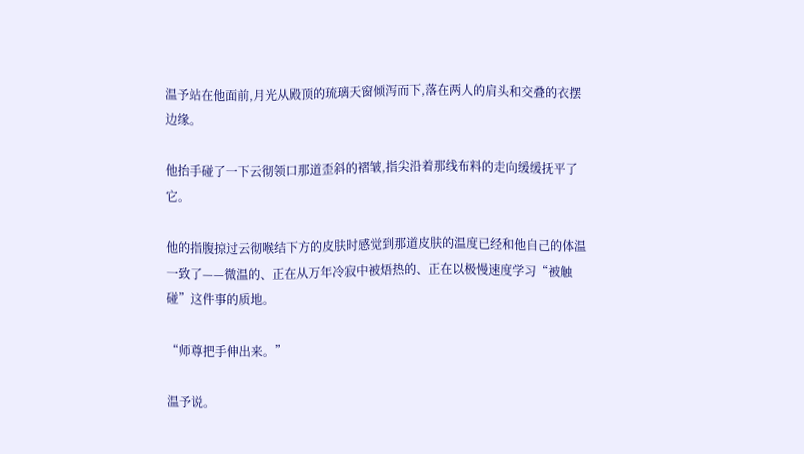温予站在他面前,月光从殿顶的琉璃天窗倾泻而下,落在两人的肩头和交叠的衣摆边缘。

他抬手碰了一下云彻领口那道歪斜的褶皱,指尖沿着那线布料的走向缓缓抚平了它。

他的指腹掠过云彻喉结下方的皮肤时感觉到那道皮肤的温度已经和他自己的体温一致了——微温的、正在从万年冷寂中被焐热的、正在以极慢速度学习“被触碰”这件事的质地。

“师尊把手伸出来。”

温予说。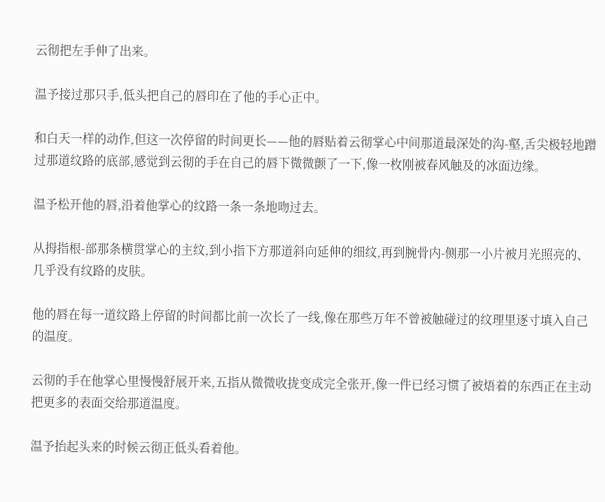云彻把左手伸了出来。

温予接过那只手,低头把自己的唇印在了他的手心正中。

和白天一样的动作,但这一次停留的时间更长——他的唇贴着云彻掌心中间那道最深处的沟-壑,舌尖极轻地蹭过那道纹路的底部,感觉到云彻的手在自己的唇下微微颤了一下,像一枚刚被春风触及的冰面边缘。

温予松开他的唇,沿着他掌心的纹路一条一条地吻过去。

从拇指根-部那条横贯掌心的主纹,到小指下方那道斜向延伸的细纹,再到腕骨内-侧那一小片被月光照亮的、几乎没有纹路的皮肤。

他的唇在每一道纹路上停留的时间都比前一次长了一线,像在那些万年不曾被触碰过的纹理里逐寸填入自己的温度。

云彻的手在他掌心里慢慢舒展开来,五指从微微收拢变成完全张开,像一件已经习惯了被焐着的东西正在主动把更多的表面交给那道温度。

温予抬起头来的时候云彻正低头看着他。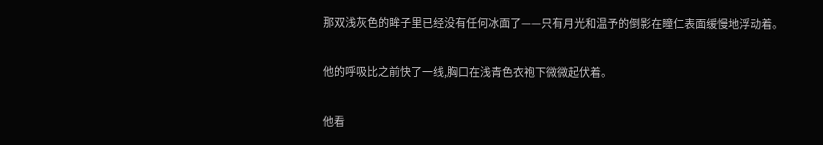那双浅灰色的眸子里已经没有任何冰面了——只有月光和温予的倒影在瞳仁表面缓慢地浮动着。

他的呼吸比之前快了一线,胸口在浅青色衣袍下微微起伏着。

他看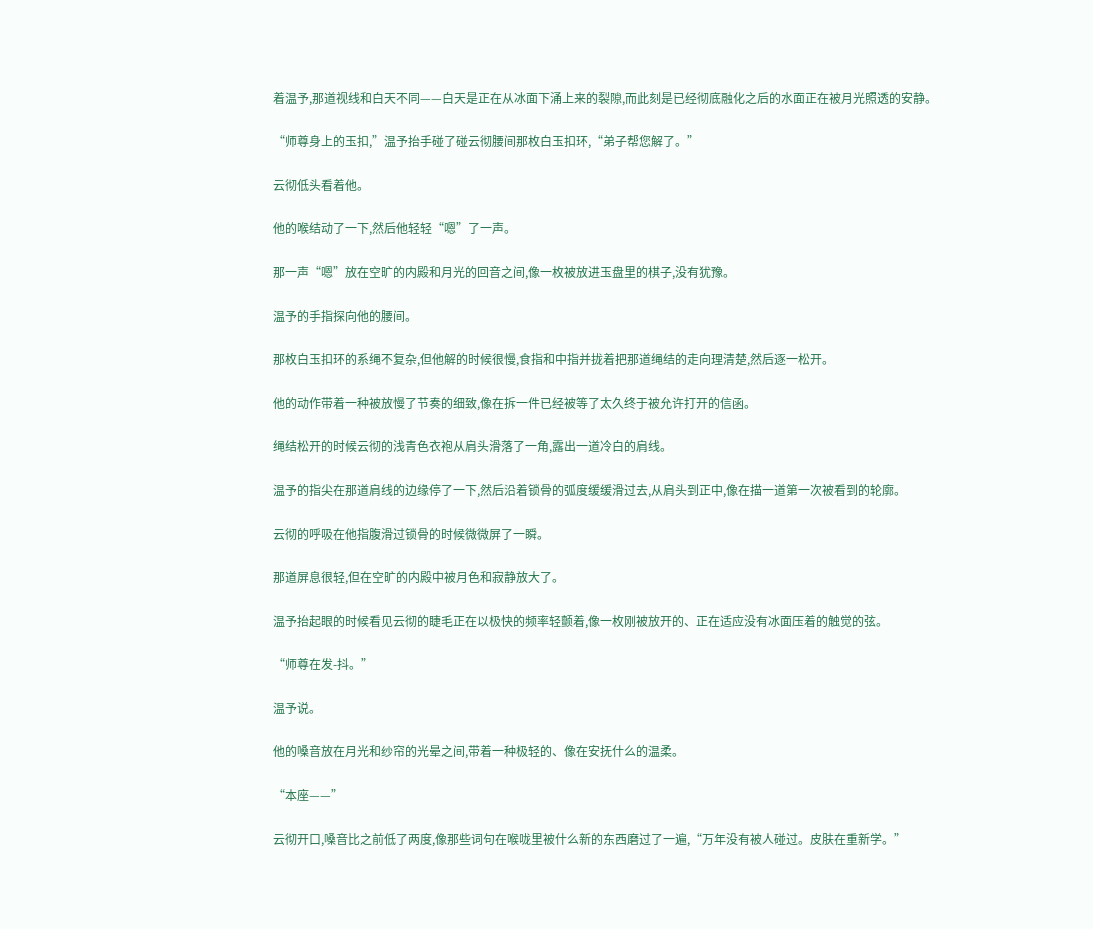着温予,那道视线和白天不同——白天是正在从冰面下涌上来的裂隙,而此刻是已经彻底融化之后的水面正在被月光照透的安静。

“师尊身上的玉扣,”温予抬手碰了碰云彻腰间那枚白玉扣环,“弟子帮您解了。”

云彻低头看着他。

他的喉结动了一下,然后他轻轻“嗯”了一声。

那一声“嗯”放在空旷的内殿和月光的回音之间,像一枚被放进玉盘里的棋子,没有犹豫。

温予的手指探向他的腰间。

那枚白玉扣环的系绳不复杂,但他解的时候很慢,食指和中指并拢着把那道绳结的走向理清楚,然后逐一松开。

他的动作带着一种被放慢了节奏的细致,像在拆一件已经被等了太久终于被允许打开的信函。

绳结松开的时候云彻的浅青色衣袍从肩头滑落了一角,露出一道冷白的肩线。

温予的指尖在那道肩线的边缘停了一下,然后沿着锁骨的弧度缓缓滑过去,从肩头到正中,像在描一道第一次被看到的轮廓。

云彻的呼吸在他指腹滑过锁骨的时候微微屏了一瞬。

那道屏息很轻,但在空旷的内殿中被月色和寂静放大了。

温予抬起眼的时候看见云彻的睫毛正在以极快的频率轻颤着,像一枚刚被放开的、正在适应没有冰面压着的触觉的弦。

“师尊在发-抖。”

温予说。

他的嗓音放在月光和纱帘的光晕之间,带着一种极轻的、像在安抚什么的温柔。

“本座——”

云彻开口,嗓音比之前低了两度,像那些词句在喉咙里被什么新的东西磨过了一遍,“万年没有被人碰过。皮肤在重新学。”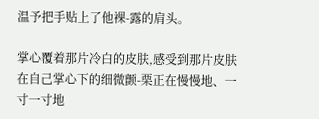温予把手贴上了他裸-露的肩头。

掌心覆着那片冷白的皮肤,感受到那片皮肤在自己掌心下的细微颤-栗正在慢慢地、一寸一寸地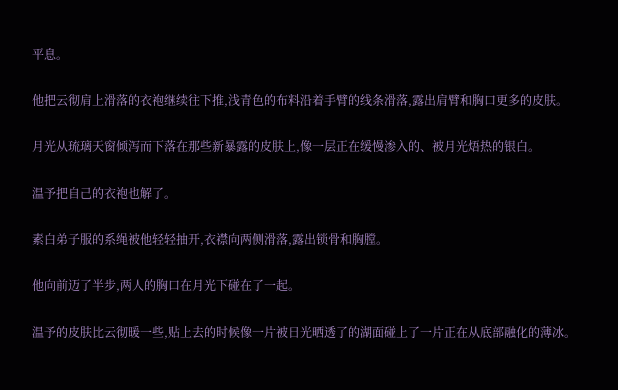平息。

他把云彻肩上滑落的衣袍继续往下推,浅青色的布料沿着手臂的线条滑落,露出肩臂和胸口更多的皮肤。

月光从琉璃天窗倾泻而下落在那些新暴露的皮肤上,像一层正在缓慢渗入的、被月光焐热的银白。

温予把自己的衣袍也解了。

素白弟子服的系绳被他轻轻抽开,衣襟向两侧滑落,露出锁骨和胸膛。

他向前迈了半步,两人的胸口在月光下碰在了一起。

温予的皮肤比云彻暖一些,贴上去的时候像一片被日光晒透了的湖面碰上了一片正在从底部融化的薄冰。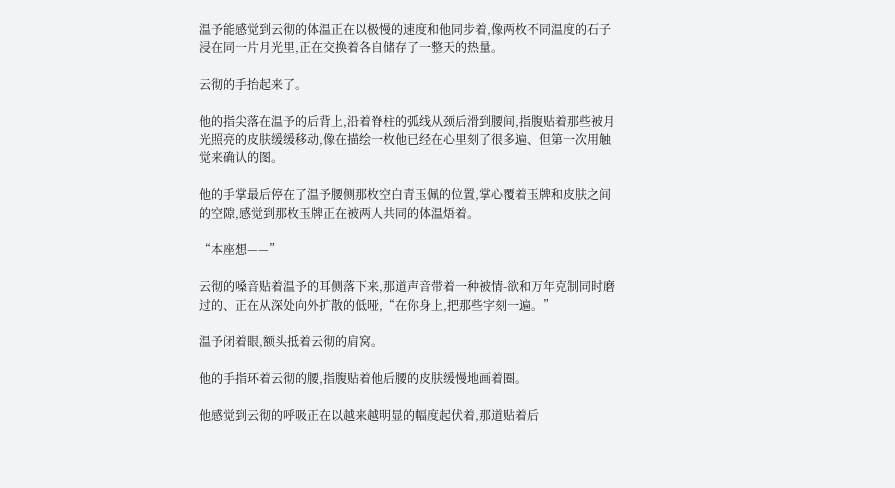温予能感觉到云彻的体温正在以极慢的速度和他同步着,像两枚不同温度的石子浸在同一片月光里,正在交换着各自储存了一整天的热量。

云彻的手抬起来了。

他的指尖落在温予的后背上,沿着脊柱的弧线从颈后滑到腰间,指腹贴着那些被月光照亮的皮肤缓缓移动,像在描绘一枚他已经在心里刻了很多遍、但第一次用触觉来确认的图。

他的手掌最后停在了温予腰侧那枚空白青玉佩的位置,掌心覆着玉牌和皮肤之间的空隙,感觉到那枚玉牌正在被两人共同的体温焐着。

“本座想——”

云彻的嗓音贴着温予的耳侧落下来,那道声音带着一种被情-欲和万年克制同时磨过的、正在从深处向外扩散的低哑,“在你身上,把那些字刻一遍。”

温予闭着眼,额头抵着云彻的肩窝。

他的手指环着云彻的腰,指腹贴着他后腰的皮肤缓慢地画着圈。

他感觉到云彻的呼吸正在以越来越明显的幅度起伏着,那道贴着后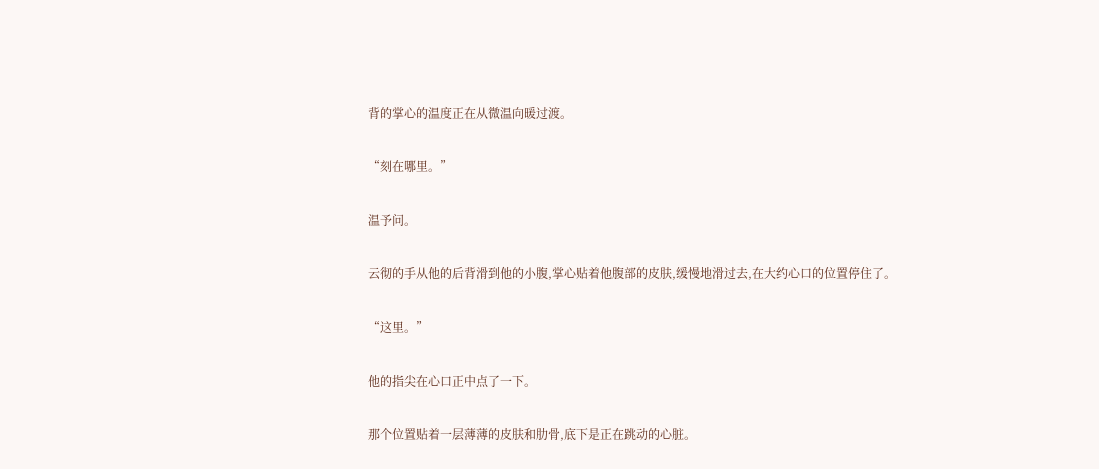背的掌心的温度正在从微温向暖过渡。

“刻在哪里。”

温予问。

云彻的手从他的后背滑到他的小腹,掌心贴着他腹部的皮肤,缓慢地滑过去,在大约心口的位置停住了。

“这里。”

他的指尖在心口正中点了一下。

那个位置贴着一层薄薄的皮肤和肋骨,底下是正在跳动的心脏。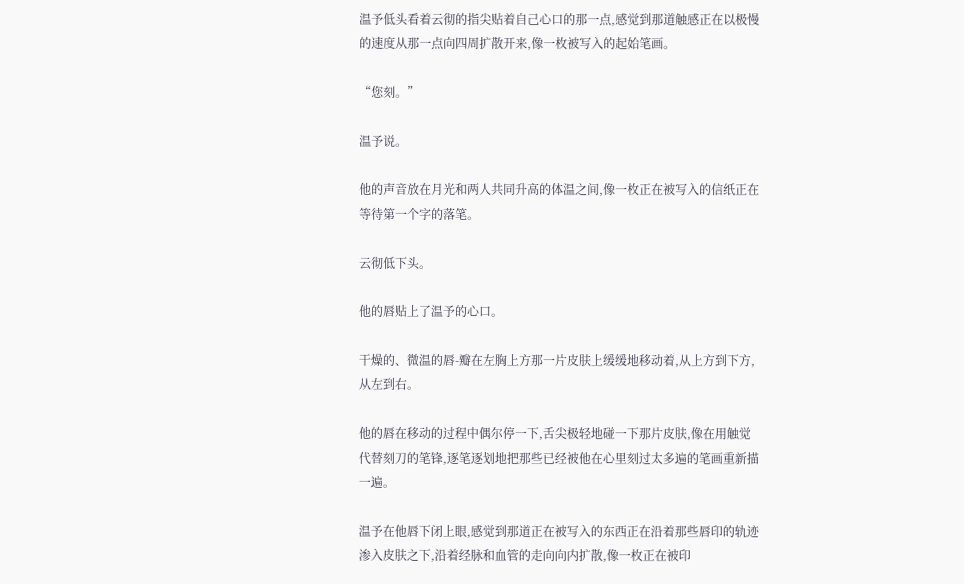温予低头看着云彻的指尖贴着自己心口的那一点,感觉到那道触感正在以极慢的速度从那一点向四周扩散开来,像一枚被写入的起始笔画。

“您刻。”

温予说。

他的声音放在月光和两人共同升高的体温之间,像一枚正在被写入的信纸正在等待第一个字的落笔。

云彻低下头。

他的唇贴上了温予的心口。

干燥的、微温的唇-瓣在左胸上方那一片皮肤上缓缓地移动着,从上方到下方,从左到右。

他的唇在移动的过程中偶尔停一下,舌尖极轻地碰一下那片皮肤,像在用触觉代替刻刀的笔锋,逐笔逐划地把那些已经被他在心里刻过太多遍的笔画重新描一遍。

温予在他唇下闭上眼,感觉到那道正在被写入的东西正在沿着那些唇印的轨迹渗入皮肤之下,沿着经脉和血管的走向向内扩散,像一枚正在被印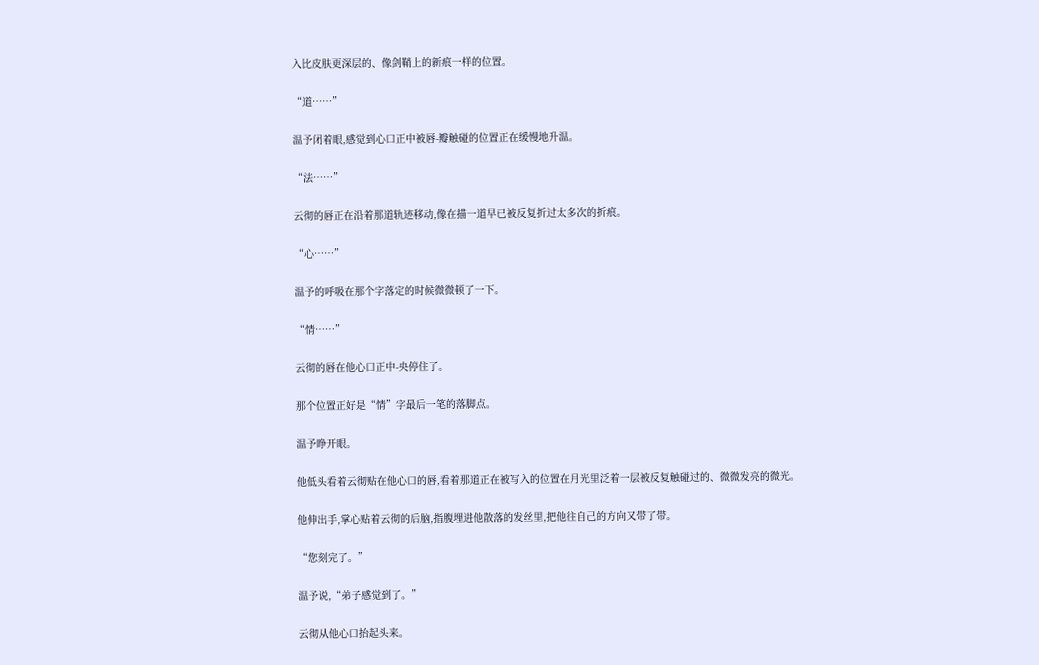入比皮肤更深层的、像剑鞘上的新痕一样的位置。

“道……”

温予闭着眼,感觉到心口正中被唇-瓣触碰的位置正在缓慢地升温。

“法……”

云彻的唇正在沿着那道轨迹移动,像在描一道早已被反复折过太多次的折痕。

“心……”

温予的呼吸在那个字落定的时候微微顿了一下。

“情……”

云彻的唇在他心口正中-央停住了。

那个位置正好是“情”字最后一笔的落脚点。

温予睁开眼。

他低头看着云彻贴在他心口的唇,看着那道正在被写入的位置在月光里泛着一层被反复触碰过的、微微发亮的微光。

他伸出手,掌心贴着云彻的后脑,指腹埋进他散落的发丝里,把他往自己的方向又带了带。

“您刻完了。”

温予说,“弟子感觉到了。”

云彻从他心口抬起头来。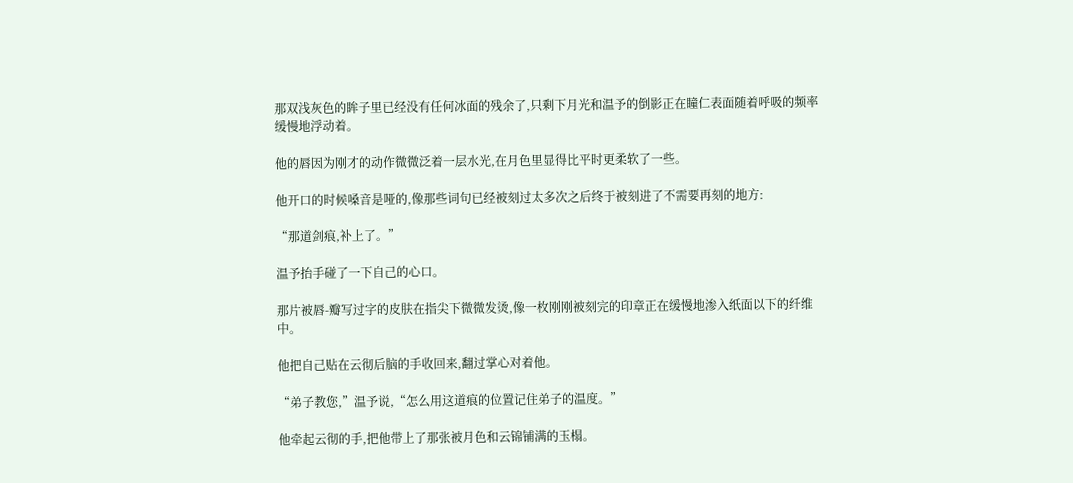那双浅灰色的眸子里已经没有任何冰面的残余了,只剩下月光和温予的倒影正在瞳仁表面随着呼吸的频率缓慢地浮动着。

他的唇因为刚才的动作微微泛着一层水光,在月色里显得比平时更柔软了一些。

他开口的时候嗓音是哑的,像那些词句已经被刻过太多次之后终于被刻进了不需要再刻的地方:

“那道剑痕,补上了。”

温予抬手碰了一下自己的心口。

那片被唇-瓣写过字的皮肤在指尖下微微发烫,像一枚刚刚被刻完的印章正在缓慢地渗入纸面以下的纤维中。

他把自己贴在云彻后脑的手收回来,翻过掌心对着他。

“弟子教您,”温予说,“怎么用这道痕的位置记住弟子的温度。”

他牵起云彻的手,把他带上了那张被月色和云锦铺满的玉榻。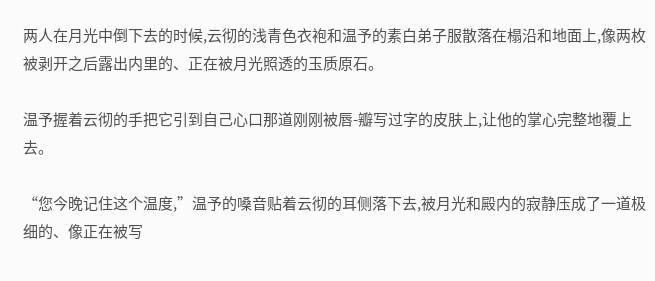两人在月光中倒下去的时候,云彻的浅青色衣袍和温予的素白弟子服散落在榻沿和地面上,像两枚被剥开之后露出内里的、正在被月光照透的玉质原石。

温予握着云彻的手把它引到自己心口那道刚刚被唇-瓣写过字的皮肤上,让他的掌心完整地覆上去。

“您今晚记住这个温度,”温予的嗓音贴着云彻的耳侧落下去,被月光和殿内的寂静压成了一道极细的、像正在被写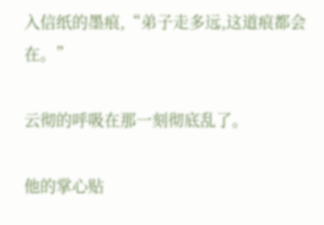入信纸的墨痕,“弟子走多远,这道痕都会在。”

云彻的呼吸在那一刻彻底乱了。

他的掌心贴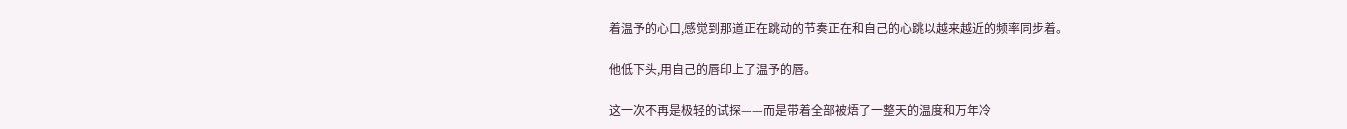着温予的心口,感觉到那道正在跳动的节奏正在和自己的心跳以越来越近的频率同步着。

他低下头,用自己的唇印上了温予的唇。

这一次不再是极轻的试探——而是带着全部被焐了一整天的温度和万年冷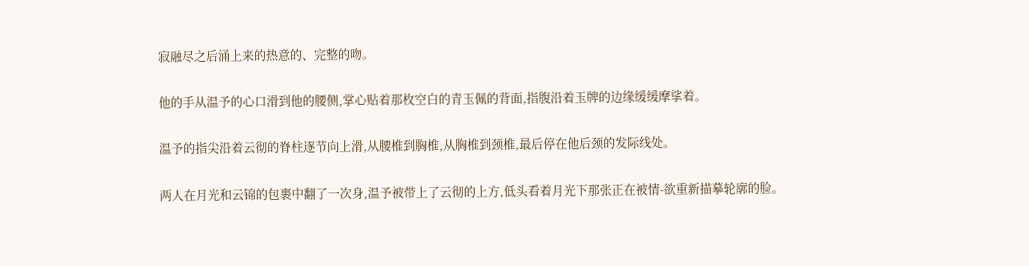寂融尽之后涌上来的热意的、完整的吻。

他的手从温予的心口滑到他的腰侧,掌心贴着那枚空白的青玉佩的背面,指腹沿着玉牌的边缘缓缓摩挲着。

温予的指尖沿着云彻的脊柱逐节向上滑,从腰椎到胸椎,从胸椎到颈椎,最后停在他后颈的发际线处。

两人在月光和云锦的包裹中翻了一次身,温予被带上了云彻的上方,低头看着月光下那张正在被情-欲重新描摹轮廓的脸。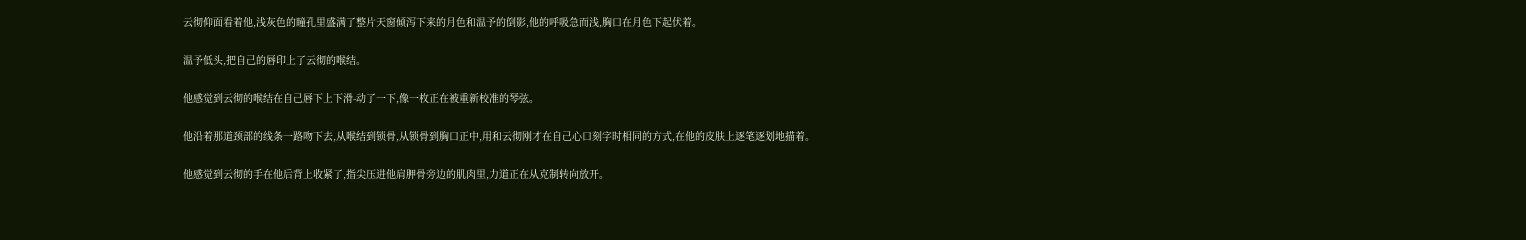云彻仰面看着他,浅灰色的瞳孔里盛满了整片天窗倾泻下来的月色和温予的倒影,他的呼吸急而浅,胸口在月色下起伏着。

温予低头,把自己的唇印上了云彻的喉结。

他感觉到云彻的喉结在自己唇下上下滑-动了一下,像一枚正在被重新校准的琴弦。

他沿着那道颈部的线条一路吻下去,从喉结到锁骨,从锁骨到胸口正中,用和云彻刚才在自己心口刻字时相同的方式,在他的皮肤上逐笔逐划地描着。

他感觉到云彻的手在他后背上收紧了,指尖压进他肩胛骨旁边的肌肉里,力道正在从克制转向放开。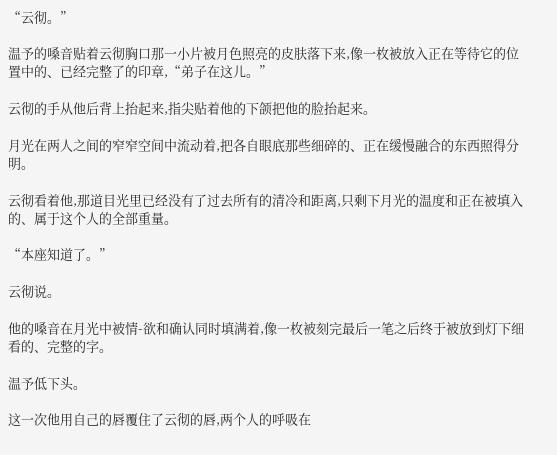“云彻。”

温予的嗓音贴着云彻胸口那一小片被月色照亮的皮肤落下来,像一枚被放入正在等待它的位置中的、已经完整了的印章,“弟子在这儿。”

云彻的手从他后背上抬起来,指尖贴着他的下颌把他的脸抬起来。

月光在两人之间的窄窄空间中流动着,把各自眼底那些细碎的、正在缓慢融合的东西照得分明。

云彻看着他,那道目光里已经没有了过去所有的清冷和距离,只剩下月光的温度和正在被填入的、属于这个人的全部重量。

“本座知道了。”

云彻说。

他的嗓音在月光中被情-欲和确认同时填满着,像一枚被刻完最后一笔之后终于被放到灯下细看的、完整的字。

温予低下头。

这一次他用自己的唇覆住了云彻的唇,两个人的呼吸在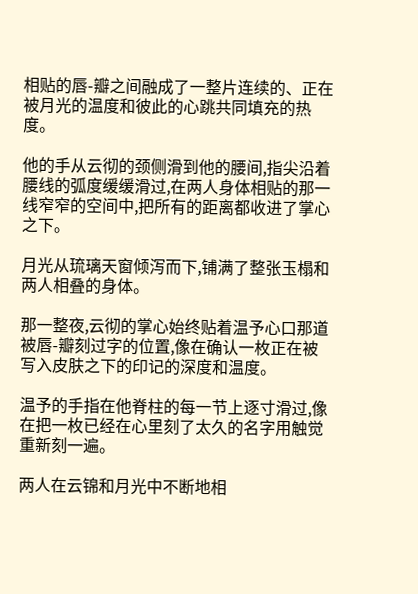相贴的唇-瓣之间融成了一整片连续的、正在被月光的温度和彼此的心跳共同填充的热度。

他的手从云彻的颈侧滑到他的腰间,指尖沿着腰线的弧度缓缓滑过,在两人身体相贴的那一线窄窄的空间中,把所有的距离都收进了掌心之下。

月光从琉璃天窗倾泻而下,铺满了整张玉榻和两人相叠的身体。

那一整夜,云彻的掌心始终贴着温予心口那道被唇-瓣刻过字的位置,像在确认一枚正在被写入皮肤之下的印记的深度和温度。

温予的手指在他脊柱的每一节上逐寸滑过,像在把一枚已经在心里刻了太久的名字用触觉重新刻一遍。

两人在云锦和月光中不断地相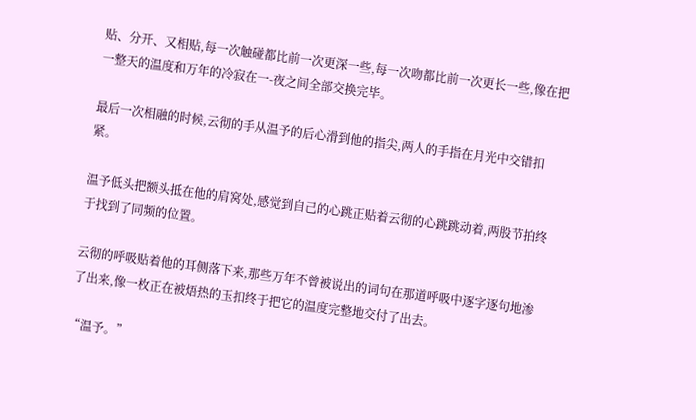贴、分开、又相贴,每一次触碰都比前一次更深一些,每一次吻都比前一次更长一些,像在把一整天的温度和万年的冷寂在一-夜之间全部交换完毕。

最后一次相融的时候,云彻的手从温予的后心滑到他的指尖,两人的手指在月光中交错扣紧。

温予低头把额头抵在他的肩窝处,感觉到自己的心跳正贴着云彻的心跳跳动着,两股节拍终于找到了同频的位置。

云彻的呼吸贴着他的耳侧落下来,那些万年不曾被说出的词句在那道呼吸中逐字逐句地渗了出来,像一枚正在被焐热的玉扣终于把它的温度完整地交付了出去。

“温予。”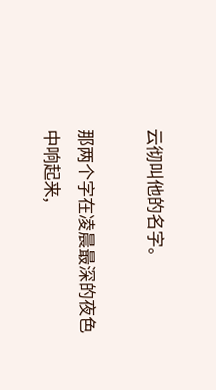云彻叫他的名字。

那两个字在凌晨最深的夜色中响起来,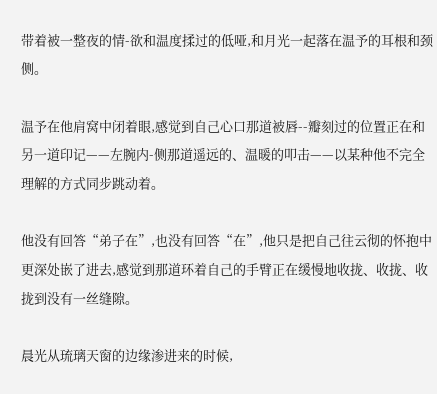带着被一整夜的情-欲和温度揉过的低哑,和月光一起落在温予的耳根和颈侧。

温予在他肩窝中闭着眼,感觉到自己心口那道被唇--瓣刻过的位置正在和另一道印记——左腕内-侧那道遥远的、温暖的叩击——以某种他不完全理解的方式同步跳动着。

他没有回答“弟子在”,也没有回答“在”,他只是把自己往云彻的怀抱中更深处嵌了进去,感觉到那道环着自己的手臂正在缓慢地收拢、收拢、收拢到没有一丝缝隙。

晨光从琉璃天窗的边缘渗进来的时候,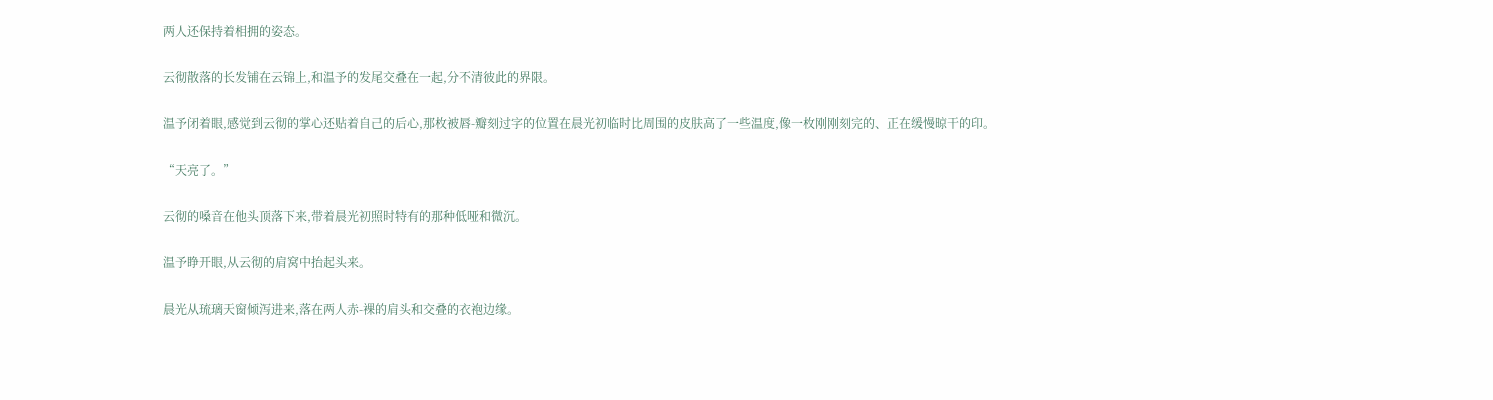两人还保持着相拥的姿态。

云彻散落的长发铺在云锦上,和温予的发尾交叠在一起,分不清彼此的界限。

温予闭着眼,感觉到云彻的掌心还贴着自己的后心,那枚被唇-瓣刻过字的位置在晨光初临时比周围的皮肤高了一些温度,像一枚刚刚刻完的、正在缓慢晾干的印。

“天亮了。”

云彻的嗓音在他头顶落下来,带着晨光初照时特有的那种低哑和微沉。

温予睁开眼,从云彻的肩窝中抬起头来。

晨光从琉璃天窗倾泻进来,落在两人赤-裸的肩头和交叠的衣袍边缘。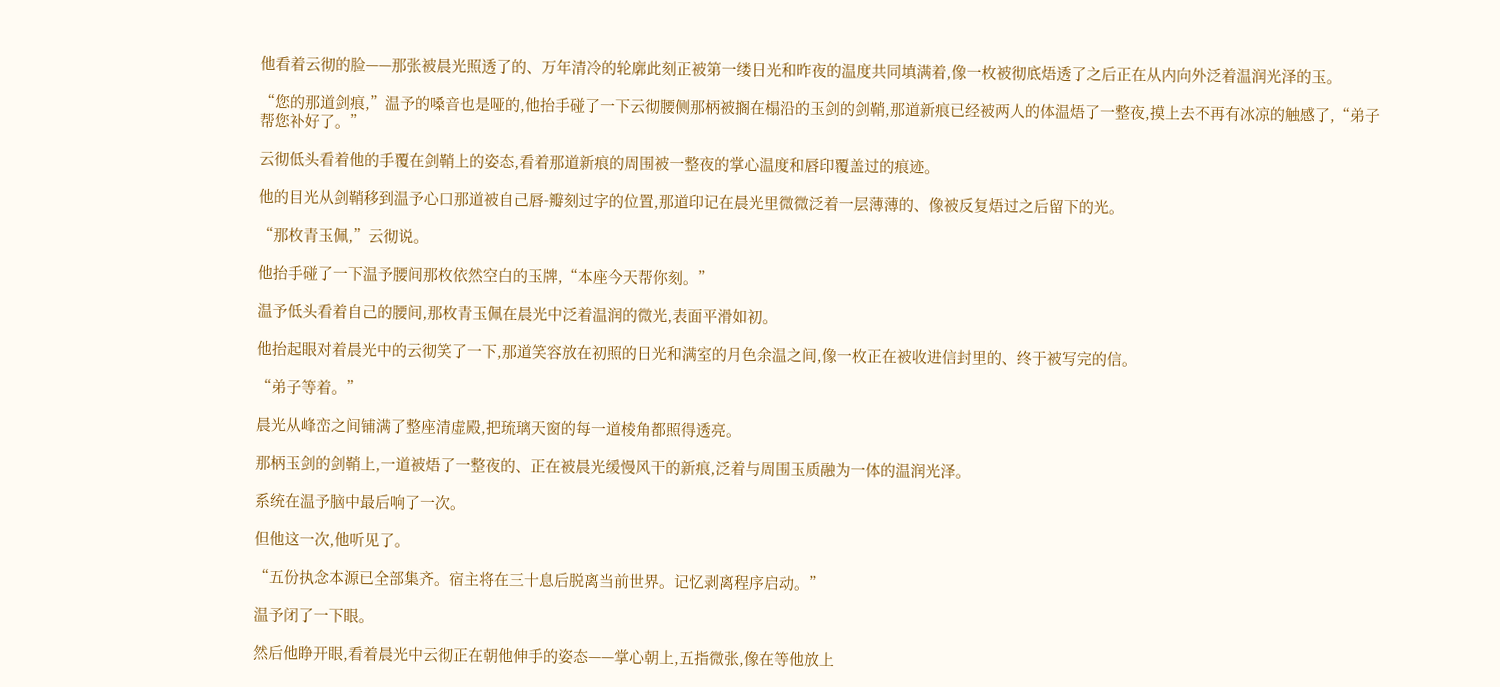他看着云彻的脸——那张被晨光照透了的、万年清冷的轮廓此刻正被第一缕日光和昨夜的温度共同填满着,像一枚被彻底焐透了之后正在从内向外泛着温润光泽的玉。

“您的那道剑痕,”温予的嗓音也是哑的,他抬手碰了一下云彻腰侧那柄被搁在榻沿的玉剑的剑鞘,那道新痕已经被两人的体温焐了一整夜,摸上去不再有冰凉的触感了,“弟子帮您补好了。”

云彻低头看着他的手覆在剑鞘上的姿态,看着那道新痕的周围被一整夜的掌心温度和唇印覆盖过的痕迹。

他的目光从剑鞘移到温予心口那道被自己唇-瓣刻过字的位置,那道印记在晨光里微微泛着一层薄薄的、像被反复焐过之后留下的光。

“那枚青玉佩,”云彻说。

他抬手碰了一下温予腰间那枚依然空白的玉牌,“本座今天帮你刻。”

温予低头看着自己的腰间,那枚青玉佩在晨光中泛着温润的微光,表面平滑如初。

他抬起眼对着晨光中的云彻笑了一下,那道笑容放在初照的日光和满室的月色余温之间,像一枚正在被收进信封里的、终于被写完的信。

“弟子等着。”

晨光从峰峦之间铺满了整座清虚殿,把琉璃天窗的每一道棱角都照得透亮。

那柄玉剑的剑鞘上,一道被焐了一整夜的、正在被晨光缓慢风干的新痕,泛着与周围玉质融为一体的温润光泽。

系统在温予脑中最后响了一次。

但他这一次,他听见了。

“五份执念本源已全部集齐。宿主将在三十息后脱离当前世界。记忆剥离程序启动。”

温予闭了一下眼。

然后他睁开眼,看着晨光中云彻正在朝他伸手的姿态——掌心朝上,五指微张,像在等他放上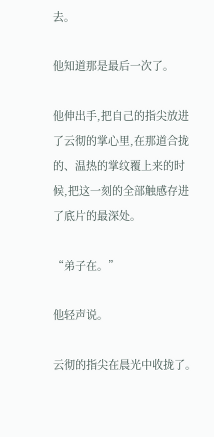去。

他知道那是最后一次了。

他伸出手,把自己的指尖放进了云彻的掌心里,在那道合拢的、温热的掌纹覆上来的时候,把这一刻的全部触感存进了底片的最深处。

“弟子在。”

他轻声说。

云彻的指尖在晨光中收拢了。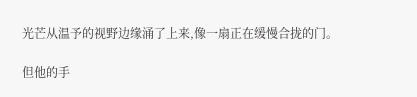光芒从温予的视野边缘涌了上来,像一扇正在缓慢合拢的门。

但他的手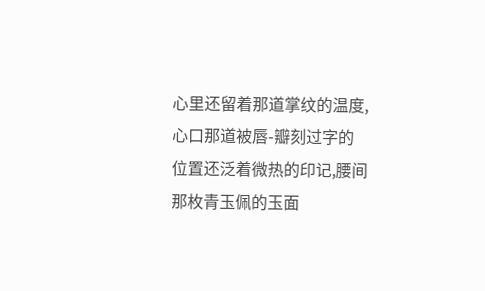心里还留着那道掌纹的温度,心口那道被唇-瓣刻过字的位置还泛着微热的印记,腰间那枚青玉佩的玉面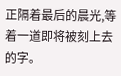正隔着最后的晨光,等着一道即将被刻上去的字。